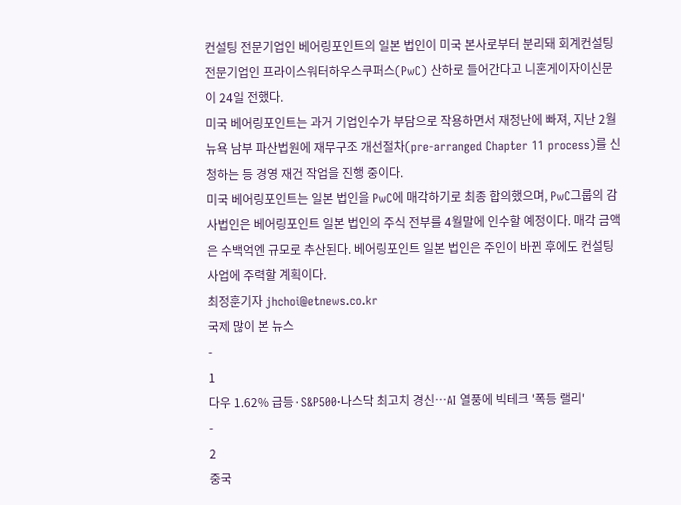컨설팅 전문기업인 베어링포인트의 일본 법인이 미국 본사로부터 분리돼 회계컨설팅 전문기업인 프라이스워터하우스쿠퍼스(PwC) 산하로 들어간다고 니혼게이자이신문이 24일 전했다.
미국 베어링포인트는 과거 기업인수가 부담으로 작용하면서 재정난에 빠져, 지난 2월 뉴욕 남부 파산법원에 재무구조 개선절차(pre-arranged Chapter 11 process)를 신청하는 등 경영 재건 작업을 진행 중이다.
미국 베어링포인트는 일본 법인을 PwC에 매각하기로 최종 합의했으며, PwC그룹의 감사법인은 베어링포인트 일본 법인의 주식 전부를 4월말에 인수할 예정이다. 매각 금액은 수백억엔 규모로 추산된다. 베어링포인트 일본 법인은 주인이 바뀐 후에도 컨설팅 사업에 주력할 계획이다.
최정훈기자 jhchoi@etnews.co.kr
국제 많이 본 뉴스
-
1
다우 1.62% 급등·S&P500·나스닥 최고치 경신…AI 열풍에 빅테크 '폭등 랠리'
-
2
중국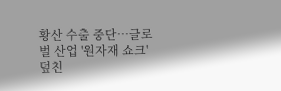황산 수출 중단…글로벌 산업 '원자재 쇼크' 덮친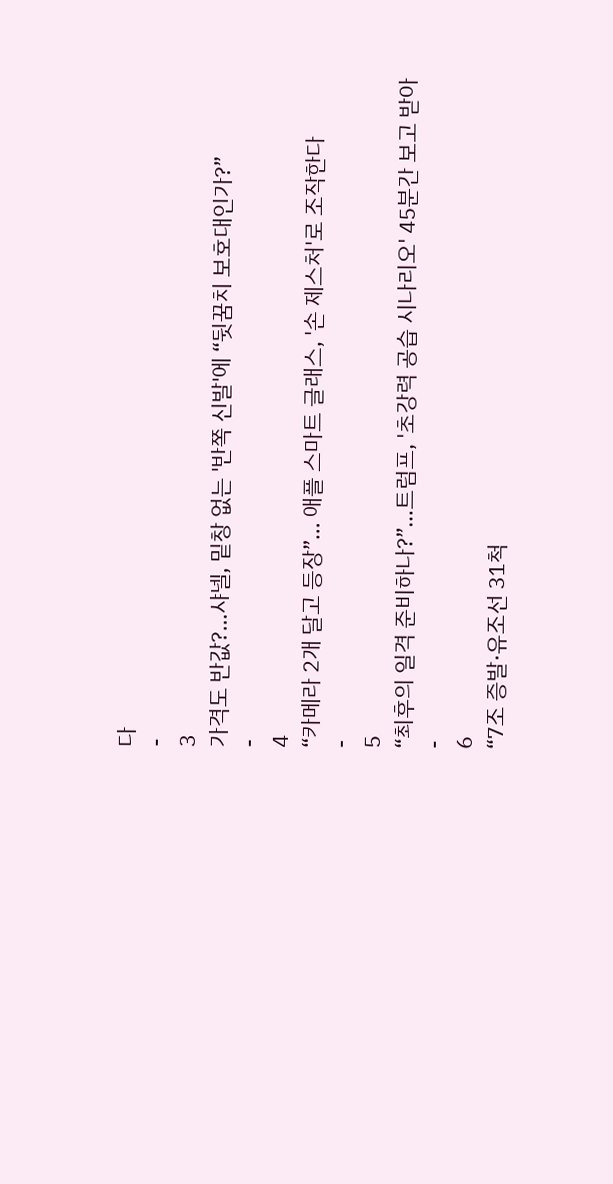다
-
3
가격도 반값?…샤넬, 밑창 없는 '반쪽 신발'에 “뒷꿈치 보호대인가?”
-
4
“카메라 2개 달고 등장”… 애플 스마트 글래스, '손 제스처'로 조작한다
-
5
“최후의 일격 준비하나?”…트럼프, '초강력 공습 시나리오' 45분간 보고 받아
-
6
“7조 증발·유조선 31척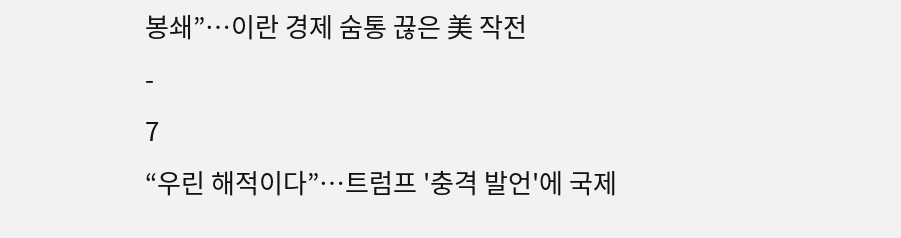봉쇄”…이란 경제 숨통 끊은 美 작전
-
7
“우린 해적이다”…트럼프 '충격 발언'에 국제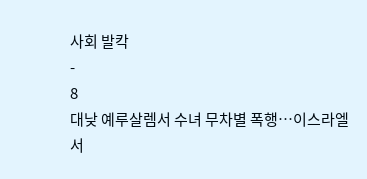사회 발칵
-
8
대낮 예루살렘서 수녀 무차별 폭행…이스라엘서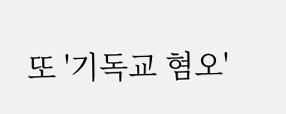또 '기독교 혐오'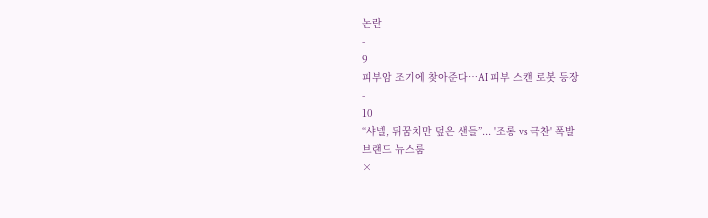논란
-
9
피부암 조기에 찾아준다…AI 피부 스캔 로봇 등장
-
10
“샤넬, 뒤꿈치만 덮은 샌들”... '조롱 vs 극찬' 폭발
브랜드 뉴스룸
×